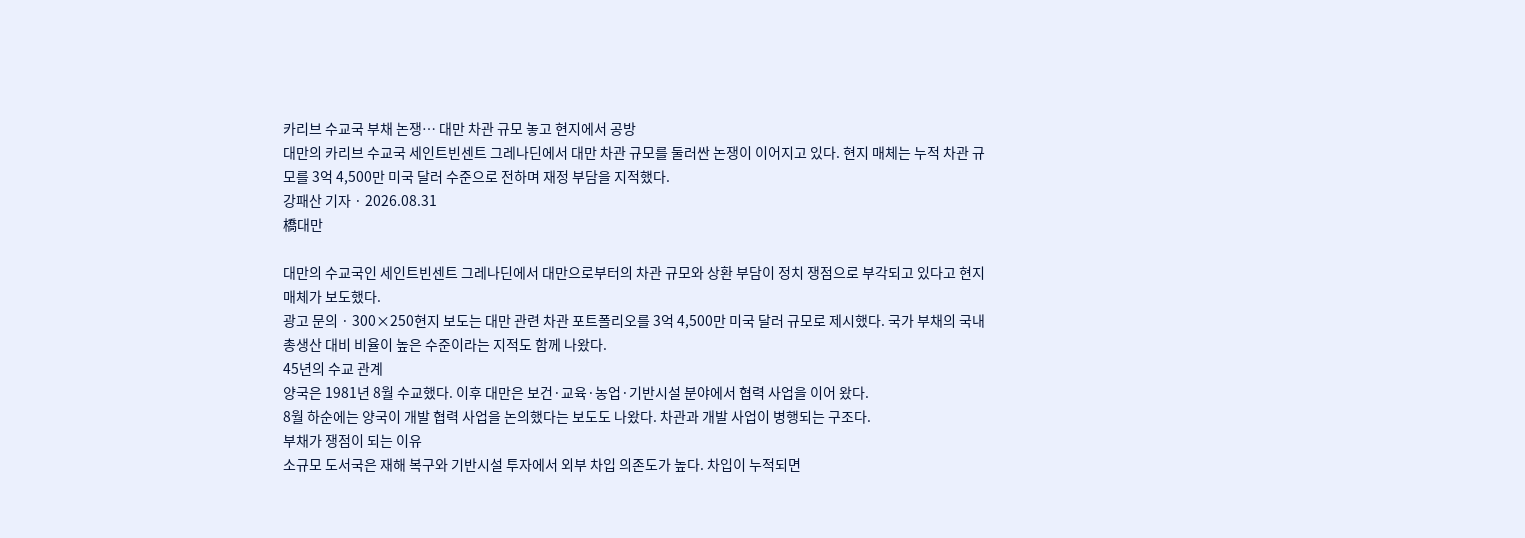카리브 수교국 부채 논쟁… 대만 차관 규모 놓고 현지에서 공방
대만의 카리브 수교국 세인트빈센트 그레나딘에서 대만 차관 규모를 둘러싼 논쟁이 이어지고 있다. 현지 매체는 누적 차관 규모를 3억 4,500만 미국 달러 수준으로 전하며 재정 부담을 지적했다.
강패산 기자 · 2026.08.31
橋대만

대만의 수교국인 세인트빈센트 그레나딘에서 대만으로부터의 차관 규모와 상환 부담이 정치 쟁점으로 부각되고 있다고 현지 매체가 보도했다.
광고 문의 · 300×250현지 보도는 대만 관련 차관 포트폴리오를 3억 4,500만 미국 달러 규모로 제시했다. 국가 부채의 국내총생산 대비 비율이 높은 수준이라는 지적도 함께 나왔다.
45년의 수교 관계
양국은 1981년 8월 수교했다. 이후 대만은 보건·교육·농업·기반시설 분야에서 협력 사업을 이어 왔다.
8월 하순에는 양국이 개발 협력 사업을 논의했다는 보도도 나왔다. 차관과 개발 사업이 병행되는 구조다.
부채가 쟁점이 되는 이유
소규모 도서국은 재해 복구와 기반시설 투자에서 외부 차입 의존도가 높다. 차입이 누적되면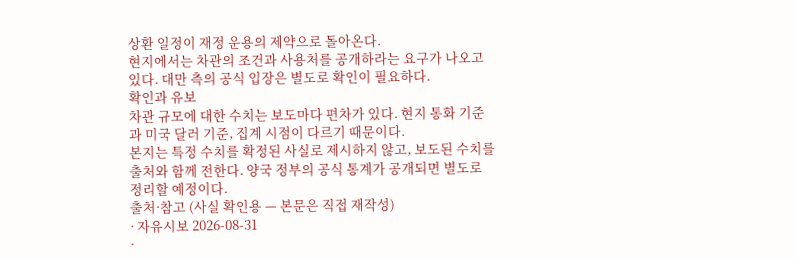상환 일정이 재정 운용의 제약으로 돌아온다.
현지에서는 차관의 조건과 사용처를 공개하라는 요구가 나오고 있다. 대만 측의 공식 입장은 별도로 확인이 필요하다.
확인과 유보
차관 규모에 대한 수치는 보도마다 편차가 있다. 현지 통화 기준과 미국 달러 기준, 집계 시점이 다르기 때문이다.
본지는 특정 수치를 확정된 사실로 제시하지 않고, 보도된 수치를 출처와 함께 전한다. 양국 정부의 공식 통계가 공개되면 별도로 정리할 예정이다.
출처·참고 (사실 확인용 — 본문은 직접 재작성)
· 자유시보 2026-08-31
·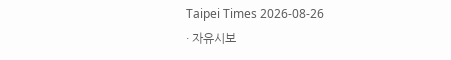Taipei Times 2026-08-26
· 자유시보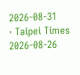2026-08-31
· Taipei Times 2026-08-26